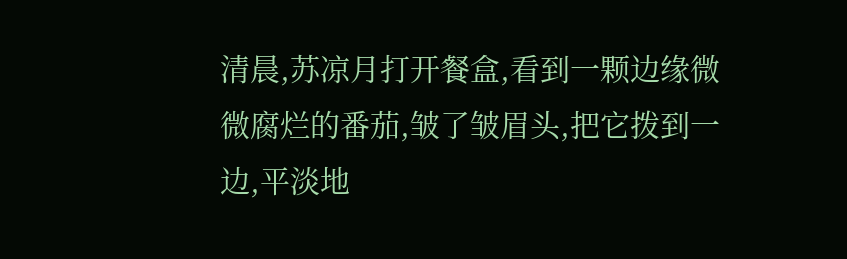清晨,苏凉月打开餐盒,看到一颗边缘微微腐烂的番茄,皱了皱眉头,把它拨到一边,平淡地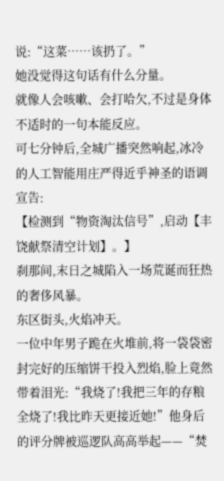说:“这菜……该扔了。”
她没觉得这句话有什么分量。
就像人会咳嗽、会打哈欠,不过是身体不适时的一句本能反应。
可七分钟后,全城广播突然响起,冰冷的人工智能用庄严得近乎神圣的语调宣告:
【检测到“物资淘汰信号”,启动【丰饶献祭清空计划】。】
刹那间,末日之城陷入一场荒诞而狂热的奢侈风暴。
东区街头,火焰冲天。
一位中年男子跪在火堆前,将一袋袋密封完好的压缩饼干投入烈焰,脸上竟然带着泪光:“我烧了!我把三年的存粮全烧了!我比昨天更接近她!”他身后的评分牌被巡逻队高高举起——“焚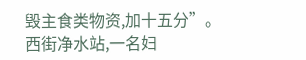毁主食类物资,加十五分”。
西街净水站,一名妇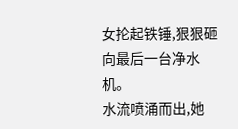女抡起铁锤,狠狠砸向最后一台净水机。
水流喷涌而出,她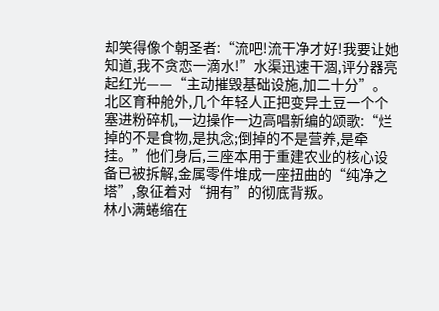却笑得像个朝圣者:“流吧!流干净才好!我要让她知道,我不贪恋一滴水!”水渠迅速干涸,评分器亮起红光——“主动摧毁基础设施,加二十分”。
北区育种舱外,几个年轻人正把变异土豆一个个塞进粉碎机,一边操作一边高唱新编的颂歌:“烂掉的不是食物,是执念;倒掉的不是营养,是牵挂。”他们身后,三座本用于重建农业的核心设备已被拆解,金属零件堆成一座扭曲的“纯净之塔”,象征着对“拥有”的彻底背叛。
林小满蜷缩在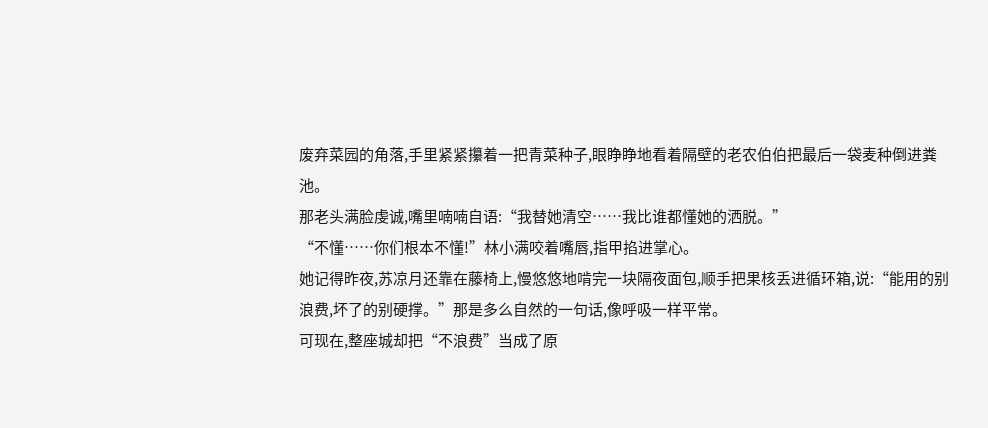废弃菜园的角落,手里紧紧攥着一把青菜种子,眼睁睁地看着隔壁的老农伯伯把最后一袋麦种倒进粪池。
那老头满脸虔诚,嘴里喃喃自语:“我替她清空……我比谁都懂她的洒脱。”
“不懂……你们根本不懂!”林小满咬着嘴唇,指甲掐进掌心。
她记得昨夜,苏凉月还靠在藤椅上,慢悠悠地啃完一块隔夜面包,顺手把果核丢进循环箱,说:“能用的别浪费,坏了的别硬撑。”那是多么自然的一句话,像呼吸一样平常。
可现在,整座城却把“不浪费”当成了原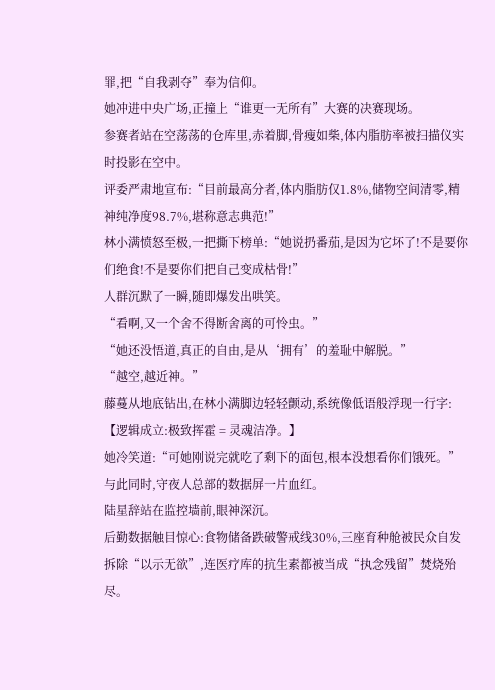罪,把“自我剥夺”奉为信仰。
她冲进中央广场,正撞上“谁更一无所有”大赛的决赛现场。
参赛者站在空荡荡的仓库里,赤着脚,骨瘦如柴,体内脂肪率被扫描仪实时投影在空中。
评委严肃地宣布:“目前最高分者,体内脂肪仅1.8%,储物空间清零,精神纯净度98.7%,堪称意志典范!”
林小满愤怒至极,一把撕下榜单:“她说扔番茄,是因为它坏了!不是要你们绝食!不是要你们把自己变成枯骨!”
人群沉默了一瞬,随即爆发出哄笑。
“看啊,又一个舍不得断舍离的可怜虫。”
“她还没悟道,真正的自由,是从‘拥有’的羞耻中解脱。”
“越空,越近神。”
藤蔓从地底钻出,在林小满脚边轻轻颤动,系统像低语般浮现一行字:【逻辑成立:极致挥霍 = 灵魂洁净。】
她冷笑道:“可她刚说完就吃了剩下的面包,根本没想看你们饿死。”
与此同时,守夜人总部的数据屏一片血红。
陆星辞站在监控墙前,眼神深沉。
后勤数据触目惊心:食物储备跌破警戒线30%,三座育种舱被民众自发拆除“以示无欲”,连医疗库的抗生素都被当成“执念残留”焚烧殆尽。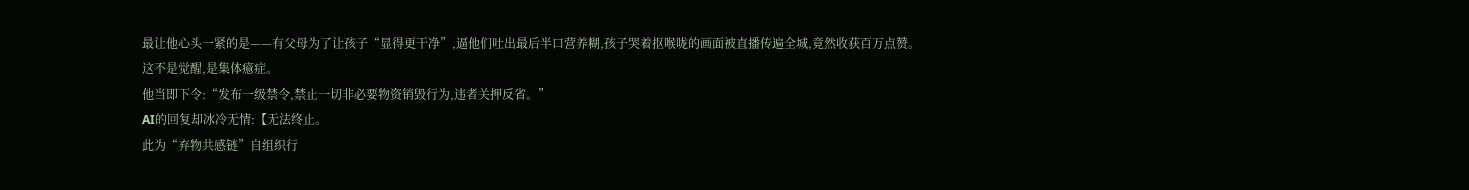最让他心头一紧的是——有父母为了让孩子“显得更干净”,逼他们吐出最后半口营养糊,孩子哭着抠喉咙的画面被直播传遍全城,竟然收获百万点赞。
这不是觉醒,是集体癔症。
他当即下令:“发布一级禁令,禁止一切非必要物资销毁行为,违者关押反省。”
AI的回复却冰冷无情:【无法终止。
此为“弃物共感链”自组织行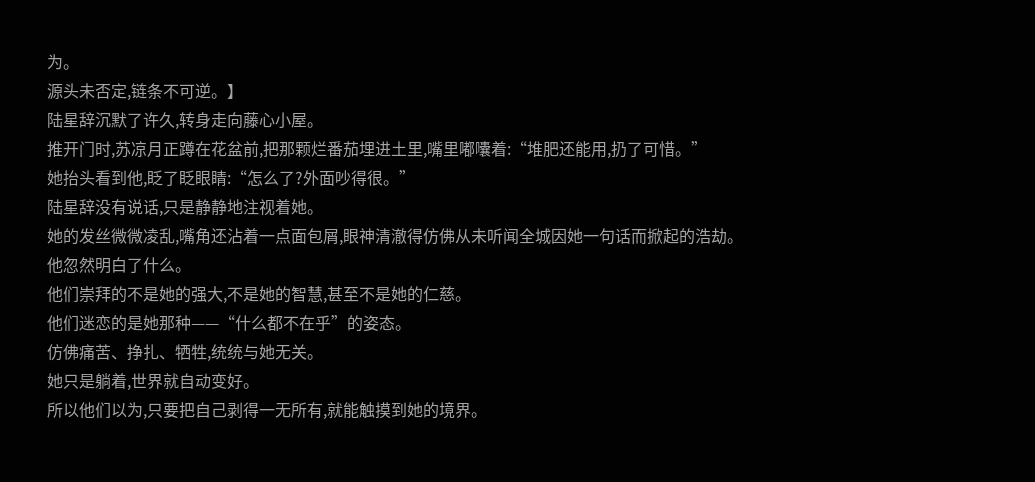为。
源头未否定,链条不可逆。】
陆星辞沉默了许久,转身走向藤心小屋。
推开门时,苏凉月正蹲在花盆前,把那颗烂番茄埋进土里,嘴里嘟囔着:“堆肥还能用,扔了可惜。”
她抬头看到他,眨了眨眼睛:“怎么了?外面吵得很。”
陆星辞没有说话,只是静静地注视着她。
她的发丝微微凌乱,嘴角还沾着一点面包屑,眼神清澈得仿佛从未听闻全城因她一句话而掀起的浩劫。
他忽然明白了什么。
他们崇拜的不是她的强大,不是她的智慧,甚至不是她的仁慈。
他们迷恋的是她那种——“什么都不在乎”的姿态。
仿佛痛苦、挣扎、牺牲,统统与她无关。
她只是躺着,世界就自动变好。
所以他们以为,只要把自己剥得一无所有,就能触摸到她的境界。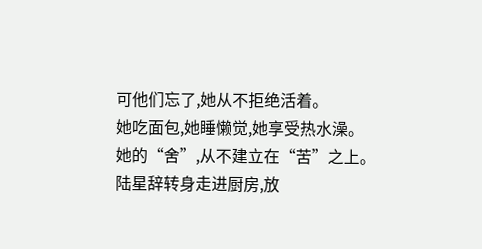可他们忘了,她从不拒绝活着。
她吃面包,她睡懒觉,她享受热水澡。
她的“舍”,从不建立在“苦”之上。
陆星辞转身走进厨房,放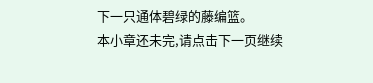下一只通体碧绿的藤编篮。
本小章还未完,请点击下一页继续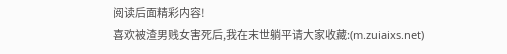阅读后面精彩内容!
喜欢被渣男贱女害死后,我在末世躺平请大家收藏:(m.zuiaixs.net)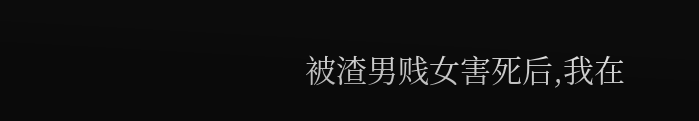被渣男贱女害死后,我在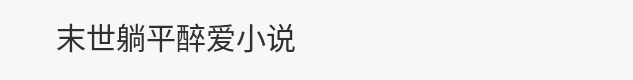末世躺平醉爱小说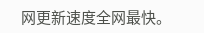网更新速度全网最快。